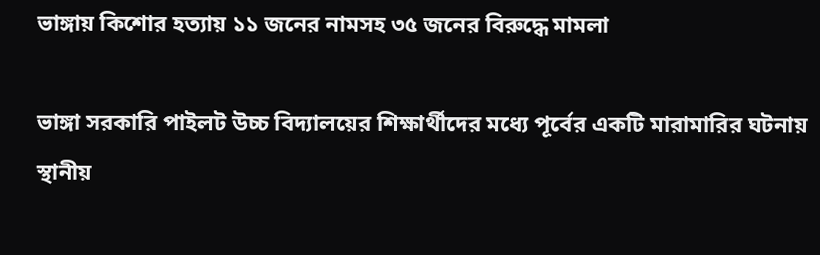ভাঙ্গায় কিশোর হত্যায় ১১ জনের নামসহ ৩৫ জনের বিরুদ্ধে মামলা

ভাঙ্গা সরকারি পাইলট উচ্চ বিদ্যালয়ের শিক্ষার্থীদের মধ্যে পূর্বের একটি মারামারির ঘটনায় স্থানীয়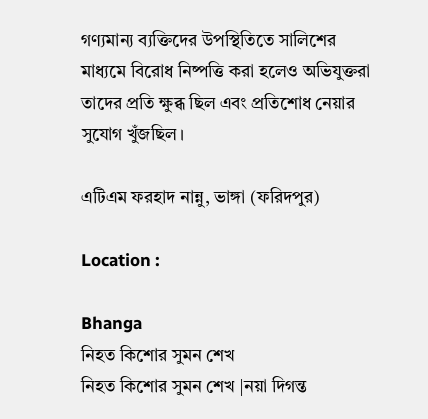গণ্যমান্য ব্যক্তিদের উপস্থিতিতে সালিশের মাধ্যমে বিরোধ নিষ্পত্তি করা হলেও অভিযুক্তরা তাদের প্রতি ক্ষুব্ধ ছিল এবং প্রতিশোধ নেয়ার সুযোগ খুঁজছিল।

এটিএম ফরহাদ নান্নু, ভাঙ্গা (ফরিদপুর)

Location :

Bhanga
নিহত কিশোর সুমন শেখ
নিহত কিশোর সুমন শেখ |নয়া দিগন্ত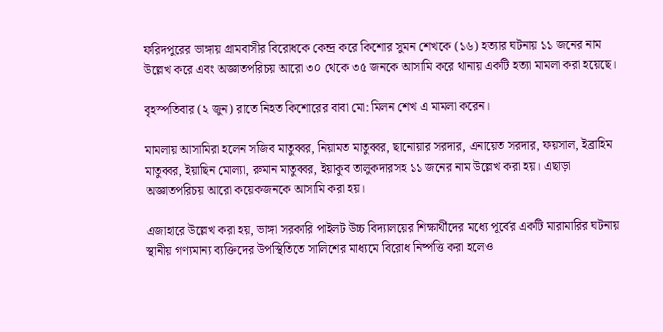ফরিদপুরের ভাঙ্গায় গ্রামবাসীর বিরোধকে কেন্দ্র করে কিশোর সুমন শেখকে (১৬) হত্যার ঘটনায় ১১ জনের নাম উল্লেখ করে এবং অজ্ঞাতপরিচয় আরো ৩০ থেকে ৩৫ জনকে আসামি করে থানায় একটি হত্যা মামলা করা হয়েছে।

বৃহস্পতিবার (২ জুন) রাতে নিহত কিশোরের বাবা মো: মিলন শেখ এ মামলা করেন।

মামলায় আসামিরা হলেন সজিব মাতুব্বর, নিয়ামত মাতুব্বর, ছানোয়ার সরদার, এনায়েত সরদার, ফয়সাল, ইব্রাহিম মাতুব্বর, ইয়াছিন মোল্যা, রুমান মাতুব্বর, ইয়াকুব তালুকদারসহ ১১ জনের নাম উল্লেখ করা হয়। এছাড়া অজ্ঞাতপরিচয় আরো কয়েকজনকে আসামি করা হয়।

এজাহারে উল্লেখ করা হয়, ভাঙ্গা সরকারি পাইলট উচ্চ বিদ্যালয়ের শিক্ষার্থীদের মধ্যে পূর্বের একটি মারামারির ঘটনায় স্থানীয় গণ্যমান্য ব্যক্তিদের উপস্থিতিতে সালিশের মাধ্যমে বিরোধ নিষ্পত্তি করা হলেও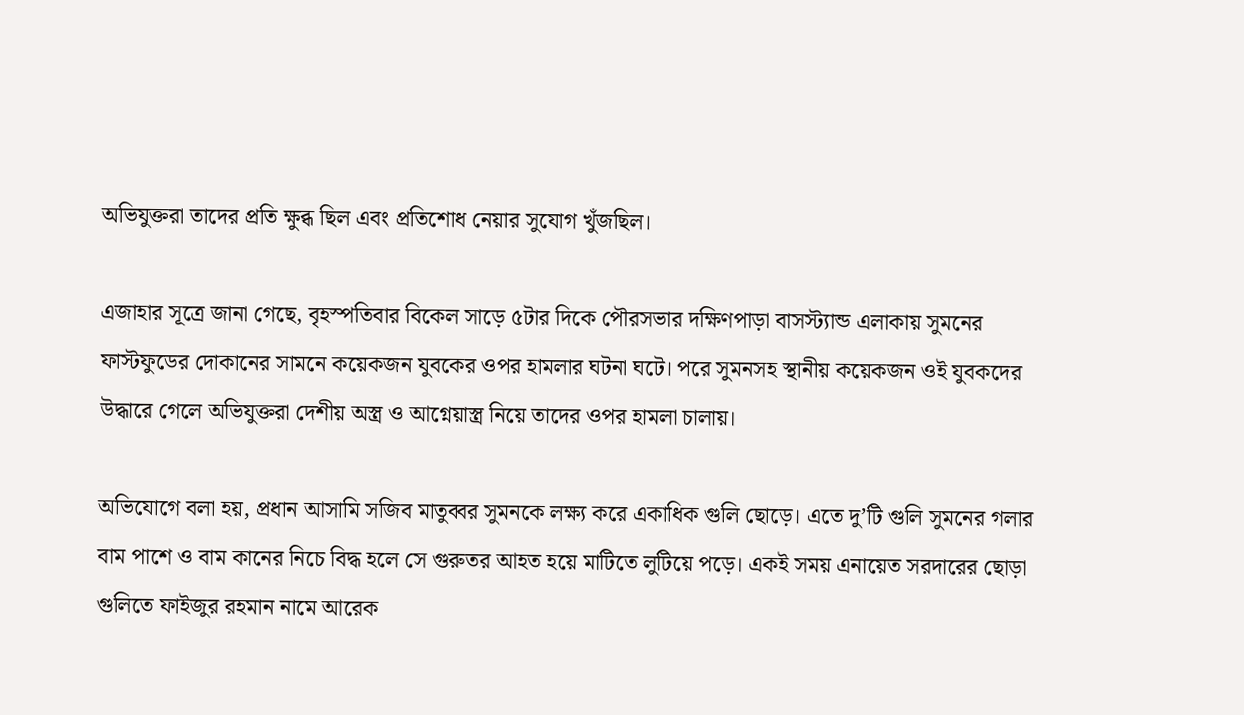অভিযুক্তরা তাদের প্রতি ক্ষুব্ধ ছিল এবং প্রতিশোধ নেয়ার সুযোগ খুঁজছিল।

এজাহার সূত্রে জানা গেছে, বৃহস্পতিবার বিকেল সাড়ে ৫টার দিকে পৌরসভার দক্ষিণপাড়া বাসস্ট্যান্ড এলাকায় সুমনের ফাস্টফুডের দোকানের সামনে কয়েকজন যুবকের ওপর হামলার ঘটনা ঘটে। পরে সুমনসহ স্থানীয় কয়েকজন ওই যুবকদের উদ্ধারে গেলে অভিযুক্তরা দেশীয় অস্ত্র ও আগ্নেয়াস্ত্র নিয়ে তাদের ওপর হামলা চালায়।

অভিযোগে বলা হয়, প্রধান আসামি সজিব মাতুব্বর সুমনকে লক্ষ্য করে একাধিক গুলি ছোড়ে। এতে দু’টি গুলি সুমনের গলার বাম পাশে ও বাম কানের নিচে বিদ্ধ হলে সে গুরুতর আহত হয়ে মাটিতে লুটিয়ে পড়ে। একই সময় এনায়েত সরদারের ছোড়া গুলিতে ফাইজুর রহমান নামে আরেক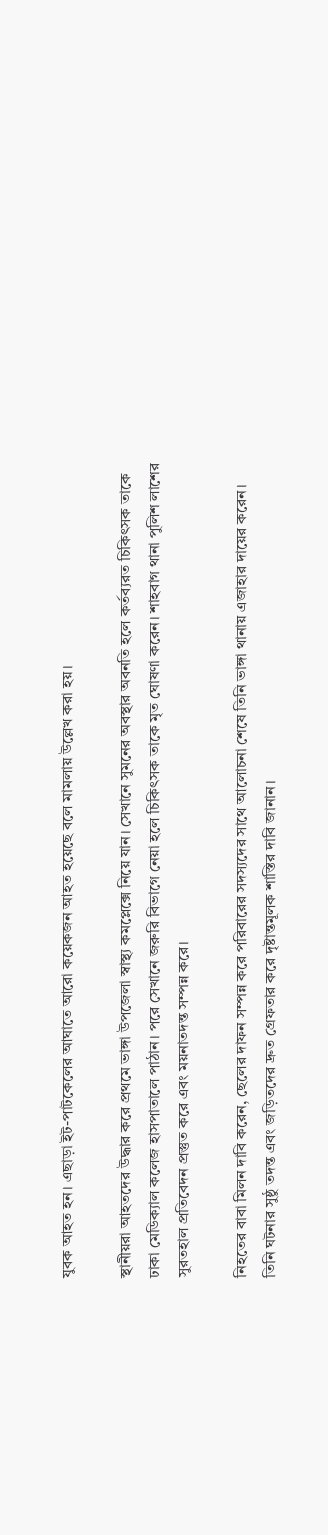যুবক আহত হন। এছাড়া ইট-পাটকেলের আঘাতে আরো কয়েকজন আহত হয়েছে বলে মামলায় উল্লেখ করা হয়।

স্থানীয়রা আহতদের উদ্ধার করে প্রথমে ভাঙ্গা উপজেলা স্বাস্থ্য কমপ্লেক্সে নিয়ে যান। সেখানে সুমনের অবস্থার অবনতি হলে কর্তব্যরত চিকিৎসক তাকে ঢাকা মেডিক্যাল কলেজ হাসপাতালে পাঠান। পরে সেখানে জরুরি বিভাগে নেয়া হলে চিকিৎসক তাকে মৃত ঘোষণা করেন। শাহবাগ থানা পুলিশ লাশের সুরতহাল প্রতিবেদন প্রস্তুত করে এবং ময়নাতদন্ত সম্পন্ন করে।

নিহতের বাবা মিলন দাবি করেন, ছেলের দাফন সম্পন্ন করে পরিবারের সদস্যদের সাথে আলোচনা শেষে তিনি ভাঙ্গা থানায় এজাহার দায়ের করেন। তিনি ঘটনার সুষ্ঠু তদন্ত এবং জড়িতদের দ্রুত গ্রেফতার করে দৃষ্টান্তমূলক শাস্তির দাবি জানান।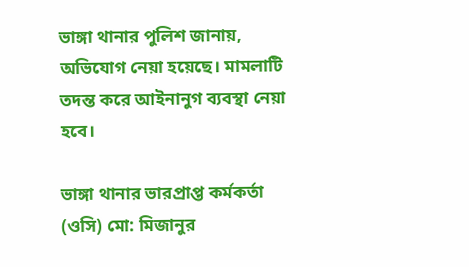ভাঙ্গা থানার পুলিশ জানায়, অভিযোগ নেয়া হয়েছে। মামলাটি তদন্ত করে আইনানুগ ব্যবস্থা নেয়া হবে।

ভাঙ্গা থানার ভারপ্রাপ্ত কর্মকর্তা (ওসি) মো: মিজানুর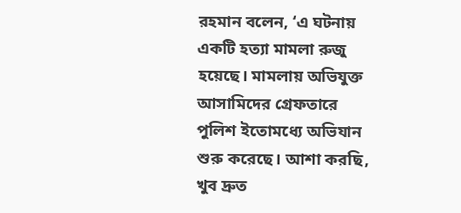রহমান বলেন, ‘এ ঘটনায় একটি হত্যা মামলা রুজু হয়েছে। মামলায় অভিযুক্ত আসামিদের গ্রেফতারে পুলিশ ইতোমধ্যে অভিযান শুরু করেছে। আশা করছি, খুব দ্রুত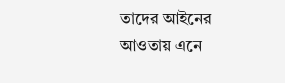তাদের আইনের আওতায় এনে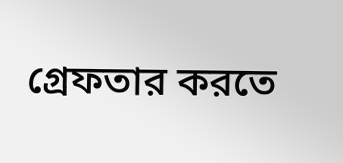গ্রেফতার করতে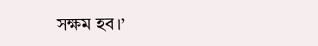সক্ষম হব।’